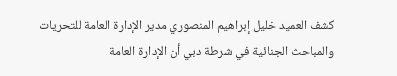كشف العميد خليل إبراهيم المنصوري مدير الإدارة العامة للتحريات والمباحث الجنائية في شرطة دبي أن الإدارة العامة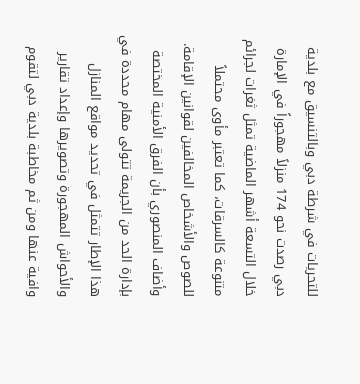للتحريات في شرطة دبي وبالتنسيق مع بلدية دبي رصدت نحو 174 منزلاً مهجوراً في الإمارة خلال التسعة أشهر الماضية تمثل ثغرات لجرائم متنوعة كالسرقات، كما تعتبر مأوى محتملاً للصوص والأشخاص المخالفين لقوانين الإقامة.
وأضاف المنصوري بأن الفرق الأمنية المختصة بإدارة الحد من الجريمة تتولى مهام محددة في هذا الإطار تتمثل في تحديد مواقع المنازل والأحواش المهجورة وتصويرها وإعداد تقارير وافية عنها ومن ثم مخاطبة بلدية دبي لتقوم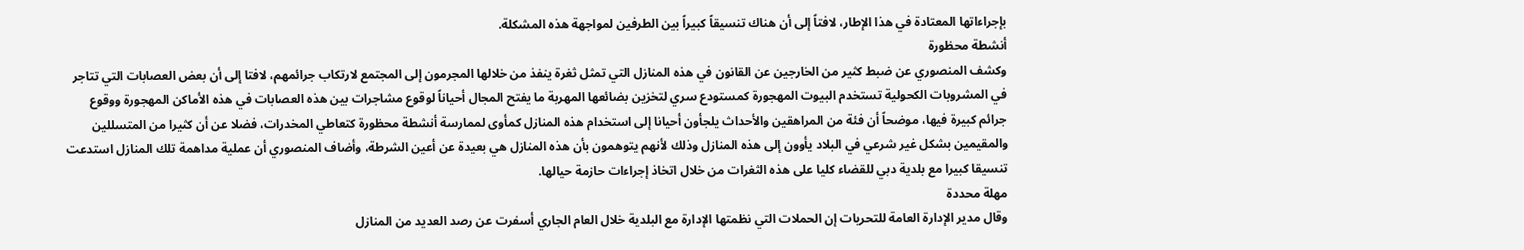بإجراءاتها المعتادة في هذا الإطار، لافتاً إلى أن هناك تنسيقاً كبيراً بين الطرفين لمواجهة هذه المشكلة.
أنشطة محظورة
وكشف المنصوري عن ضبط كثير من الخارجين عن القانون في هذه المنازل التي تمثل ثغرة ينفذ من خلالها المجرمون إلى المجتمع لارتكاب جرائمهم، لافتا إلى أن بعض العصابات التي تتاجر في المشروبات الكحولية تستخدم البيوت المهجورة كمستودع سري لتخزين بضائعها المهربة ما يفتح المجال أحياناً لوقوع مشاجرات بين هذه العصابات في هذه الأماكن المهجورة ووقوع جرائم كبيرة فيها، موضحاً أن فئة من المراهقين والأحداث يلجأون أحيانا إلى استخدام هذه المنازل كمأوى لممارسة أنشطة محظورة كتعاطي المخدرات، فضلا عن أن كثيرا من المتسللين والمقيمين بشكل غير شرعي في البلاد يأوون إلى هذه المنازل وذلك لأنهم يتوهمون بأن هذه المنازل هي بعيدة عن أعين الشرطة، وأضاف المنصوري أن عملية مداهمة تلك المنازل استدعت تنسيقا كبيرا مع بلدية دبي للقضاء كليا على هذه الثغرات من خلال اتخاذ إجراءات حازمة حيالها.
مهلة محددة
وقال مدير الإدارة العامة للتحريات إن الحملات التي نظمتها الإدارة مع البلدية خلال العام الجاري أسفرت عن رصد العديد من المنازل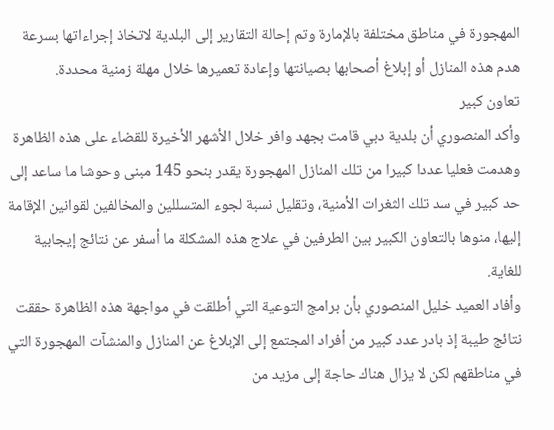المهجورة في مناطق مختلفة بالإمارة وتم إحالة التقارير إلى البلدية لاتخاذ إجراءاتها بسرعة هدم هذه المنازل أو إبلاغ أصحابها بصيانتها وإعادة تعميرها خلال مهلة زمنية محددة.
تعاون كبير
وأكد المنصوري أن بلدية دبي قامت بجهد وافر خلال الأشهر الأخيرة للقضاء على هذه الظاهرة وهدمت فعليا عددا كبيرا من تلك المنازل المهجورة يقدر بنحو 145 مبنى وحوشا ما ساعد إلى حد كبير في سد تلك الثغرات الأمنية، وتقليل نسبة لجوء المتسللين والمخالفين لقوانين الإقامة إليها، منوها بالتعاون الكبير بين الطرفين في علاج هذه المشكلة ما أسفر عن نتائج إيجابية للغاية.
وأفاد العميد خليل المنصوري بأن برامج التوعية التي أطلقت في مواجهة هذه الظاهرة حققت نتائج طيبة إذ بادر عدد كبير من أفراد المجتمع إلى الإبلاغ عن المنازل والمنشآت المهجورة التي في مناطقهم لكن لا يزال هناك حاجة إلى مزيد من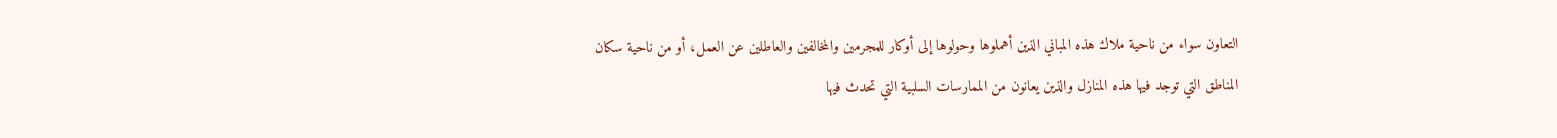التعاون سواء من ناحية ملاك هذه المباني الذين أهملوها وحولوها إلى أوكار للمجرمين والمخالفين والعاطلين عن العمل، أو من ناحية سكان المناطق التي توجد فيها هذه المنازل والذين يعانون من الممارسات السلبية التي تحدث فيها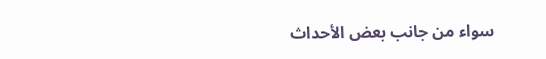سواء من جانب بعض الأحداث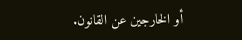أو الخارجين عن القانون.